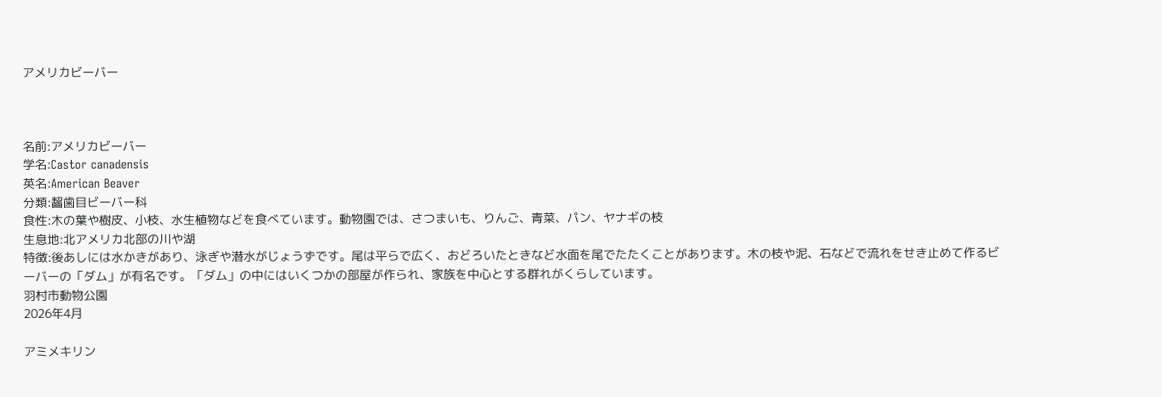アメリカビーバー



名前:アメリカビーバー
学名:Castor canadensis
英名:American Beaver
分類:齧歯目ビーバー科
食性:木の葉や樹皮、小枝、水生植物などを食べています。動物園では、さつまいも、りんご、青菜、パン、ヤナギの枝
生息地:北アメリカ北部の川や湖
特徴:後あしには水かきがあり、泳ぎや潜水がじょうずです。尾は平らで広く、おどろいたときなど水面を尾でたたくことがあります。木の枝や泥、石などで流れをせき止めて作るビーバーの「ダム」が有名です。「ダム」の中にはいくつかの部屋が作られ、家族を中心とする群れがくらしています。
羽村市動物公園
2026年4月

アミメキリン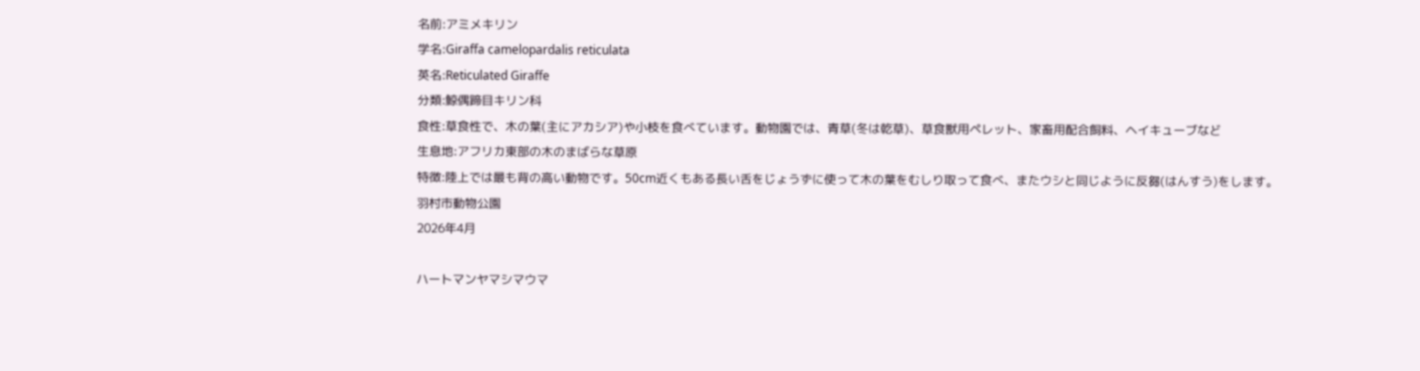名前:アミメキリン
学名:Giraffa camelopardalis reticulata
英名:Reticulated Giraffe
分類:鯨偶蹄目キリン科
食性:草食性で、木の葉(主にアカシア)や小枝を食べています。動物園では、青草(冬は乾草)、草食獣用ペレット、家畜用配合飼料、ヘイキューブなど
生息地:アフリカ東部の木のまばらな草原
特徴:陸上では最も背の高い動物です。50cm近くもある長い舌をじょうずに使って木の葉をむしり取って食べ、またウシと同じように反芻(はんすう)をします。
羽村市動物公園
2026年4月

ハートマンヤマシマウマ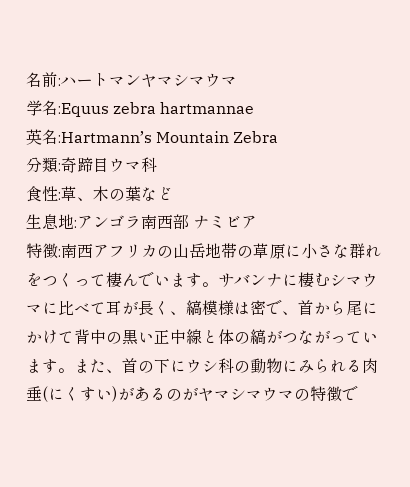名前:ハートマンヤマシマウマ
学名:Equus zebra hartmannae
英名:Hartmann’s Mountain Zebra
分類:奇蹄目ウマ科
食性:草、木の葉など
生息地:アンゴラ南西部 ナミビア
特徴:南西アフリカの山岳地帯の草原に小さな群れをつくって棲んでいます。サバンナに棲むシマウマに比べて耳が長く、縞模様は密で、首から尾にかけて背中の黒い正中線と体の縞がつながっています。また、首の下にウシ科の動物にみられる肉垂(にくすい)があるのがヤマシマウマの特徴で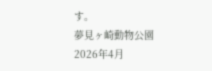す。
夢見ヶ崎動物公園
2026年4月